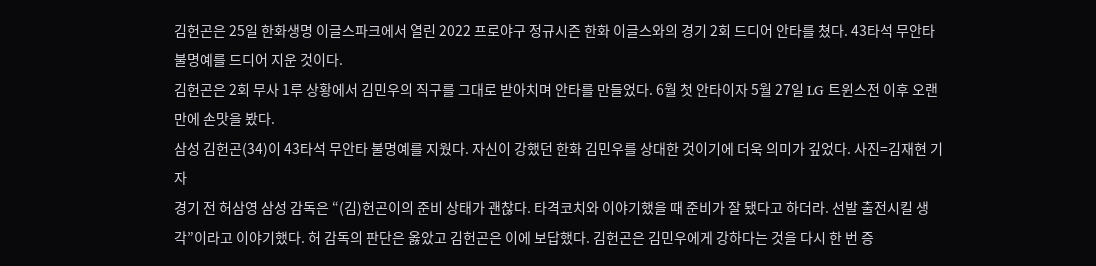김헌곤은 25일 한화생명 이글스파크에서 열린 2022 프로야구 정규시즌 한화 이글스와의 경기 2회 드디어 안타를 쳤다. 43타석 무안타 불명예를 드디어 지운 것이다.
김헌곤은 2회 무사 1루 상황에서 김민우의 직구를 그대로 받아치며 안타를 만들었다. 6월 첫 안타이자 5월 27일 LG 트윈스전 이후 오랜만에 손맛을 봤다.
삼성 김헌곤(34)이 43타석 무안타 불명예를 지웠다. 자신이 강했던 한화 김민우를 상대한 것이기에 더욱 의미가 깊었다. 사진=김재현 기자
경기 전 허삼영 삼성 감독은 “(김)헌곤이의 준비 상태가 괜찮다. 타격코치와 이야기했을 때 준비가 잘 됐다고 하더라. 선발 출전시킬 생각”이라고 이야기했다. 허 감독의 판단은 옳았고 김헌곤은 이에 보답했다. 김헌곤은 김민우에게 강하다는 것을 다시 한 번 증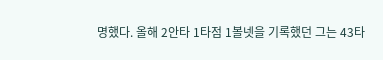명했다. 올해 2안타 1타점 1볼넷을 기록했던 그는 43타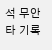석 무안타 기록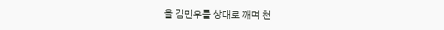을 김민우를 상대로 깨며 천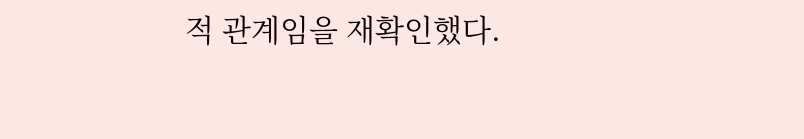적 관계임을 재확인했다.